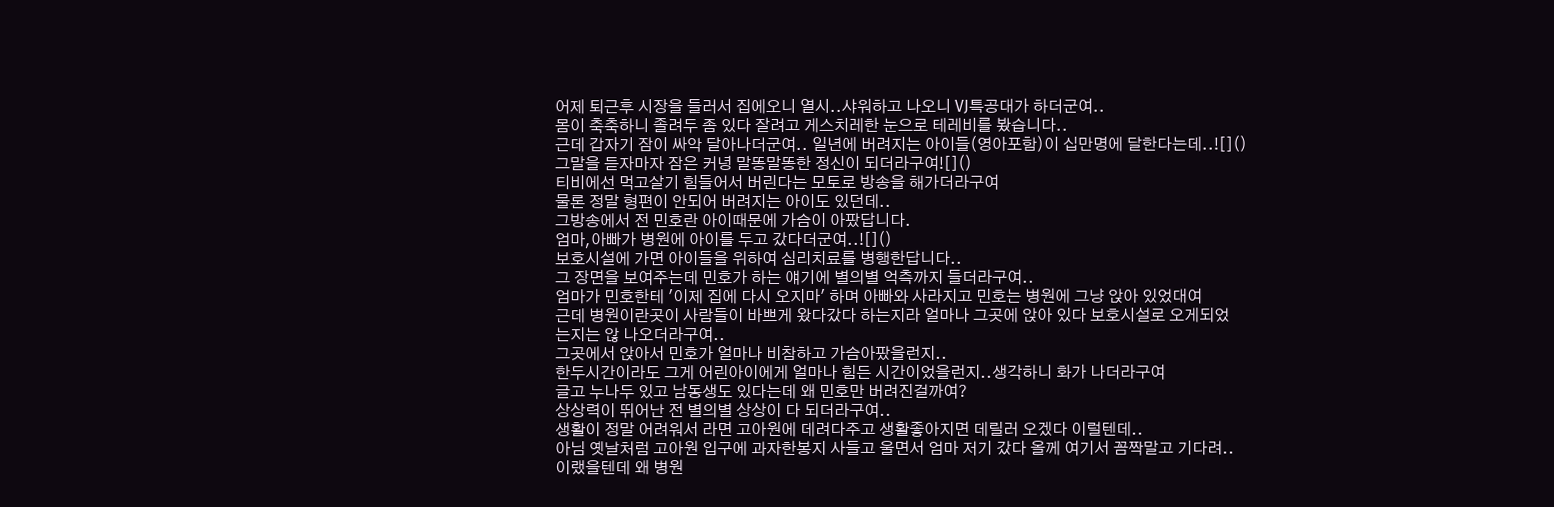어제 퇴근후 시장을 들러서 집에오니 열시..샤워하고 나오니 VJ특공대가 하더군여..
몸이 축축하니 졸려두 좀 있다 잘려고 게스치레한 눈으로 테레비를 봤습니다..
근데 갑자기 잠이 싸악 달아나더군여.. 일년에 버려지는 아이들(영아포함)이 십만명에 달한다는데..![]()
그말을 듣자마자 잠은 커녕 말똥말똥한 정신이 되더라구여![]()
티비에선 먹고살기 힘들어서 버린다는 모토로 방송을 해가더라구여
물론 정말 형편이 안되어 버려지는 아이도 있던데..
그방송에서 전 민호란 아이때문에 가슴이 아팠답니다.
엄마,아빠가 병원에 아이를 두고 갔다더군여..![]()
보호시설에 가면 아이들을 위하여 심리치료를 병행한답니다..
그 장면을 보여주는데 민호가 하는 얘기에 별의별 억측까지 들더라구여..
엄마가 민호한테 '이제 집에 다시 오지마' 하며 아빠와 사라지고 민호는 병원에 그냥 앉아 있었대여
근데 병원이란곳이 사람들이 바쁘게 왔다갔다 하는지라 얼마나 그곳에 앉아 있다 보호시설로 오게되었
는지는 않 나오더라구여..
그곳에서 앉아서 민호가 얼마나 비참하고 가슴아팠을런지..
한두시간이라도 그게 어린아이에게 얼마나 힘든 시간이었을런지..생각하니 화가 나더라구여
글고 누나두 있고 남동생도 있다는데 왜 민호만 버려진걸까여?
상상력이 뛰어난 전 별의별 상상이 다 되더라구여..
생활이 정말 어려워서 라면 고아원에 데려다주고 생활좋아지면 데릴러 오겠다 이럴텐데..
아님 옛날처럼 고아원 입구에 과자한봉지 사들고 울면서 엄마 저기 갔다 올께 여기서 꼼짝말고 기다려..
이랬을텐데 왜 병원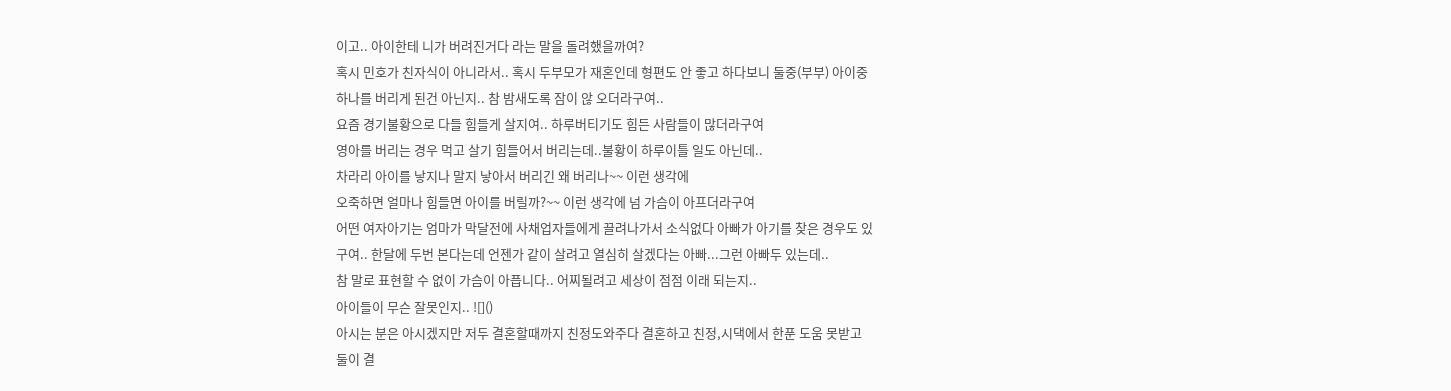이고.. 아이한테 니가 버려진거다 라는 말을 돌려했을까여?
혹시 민호가 친자식이 아니라서.. 혹시 두부모가 재혼인데 형편도 안 좋고 하다보니 둘중(부부) 아이중
하나를 버리게 된건 아닌지.. 참 밤새도록 잠이 않 오더라구여..
요즘 경기불황으로 다들 힘들게 살지여.. 하루버티기도 힘든 사람들이 많더라구여
영아를 버리는 경우 먹고 살기 힘들어서 버리는데..불황이 하루이틀 일도 아닌데..
차라리 아이를 낳지나 말지 낳아서 버리긴 왜 버리나~~ 이런 생각에
오죽하면 얼마나 힘들면 아이를 버릴까?~~ 이런 생각에 넘 가슴이 아프더라구여
어떤 여자아기는 엄마가 막달전에 사채업자들에게 끌려나가서 소식없다 아빠가 아기를 찾은 경우도 있
구여.. 한달에 두번 본다는데 언젠가 같이 살려고 열심히 살겠다는 아빠...그런 아빠두 있는데..
참 말로 표현할 수 없이 가슴이 아픕니다.. 어찌될려고 세상이 점점 이래 되는지..
아이들이 무슨 잘못인지.. ![]()
아시는 분은 아시겠지만 저두 결혼할때까지 친정도와주다 결혼하고 친정,시댁에서 한푼 도움 못받고
둘이 결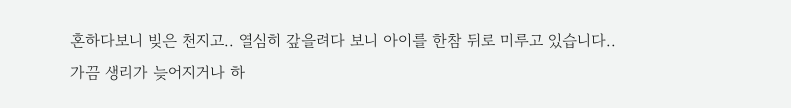혼하다보니 빚은 천지고.. 열심히 갚을려다 보니 아이를 한참 뒤로 미루고 있습니다..
가끔 생리가 늦어지거나 하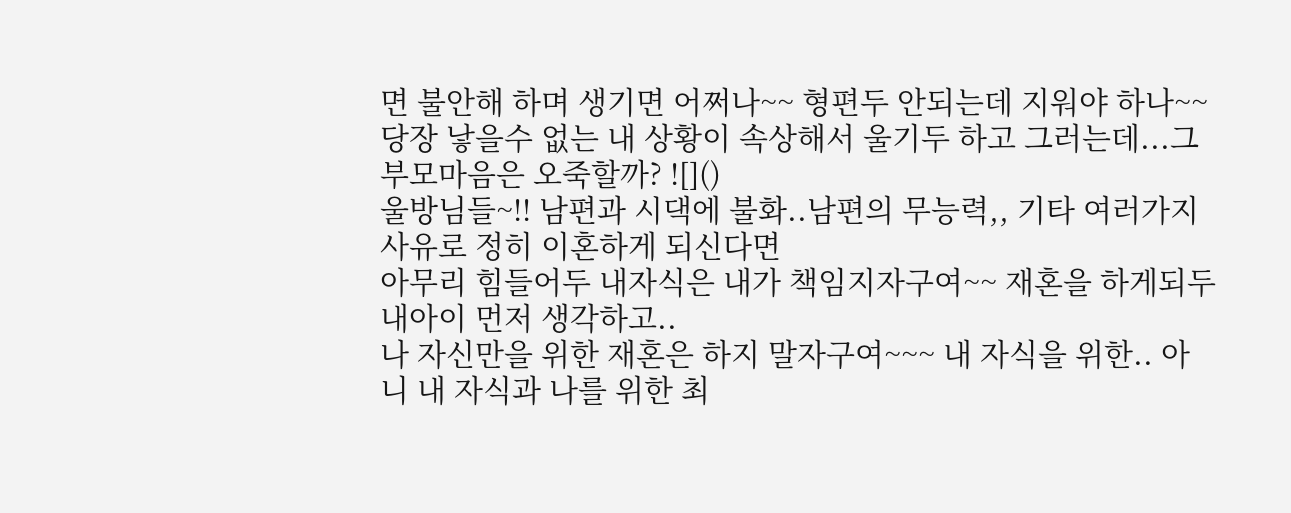면 불안해 하며 생기면 어쩌나~~ 형편두 안되는데 지워야 하나~~
당장 낳을수 없는 내 상황이 속상해서 울기두 하고 그러는데...그 부모마음은 오죽할까? ![]()
울방님들~!! 남편과 시댁에 불화..남편의 무능력,, 기타 여러가지 사유로 정히 이혼하게 되신다면
아무리 힘들어두 내자식은 내가 책임지자구여~~ 재혼을 하게되두 내아이 먼저 생각하고..
나 자신만을 위한 재혼은 하지 말자구여~~~ 내 자식을 위한.. 아니 내 자식과 나를 위한 최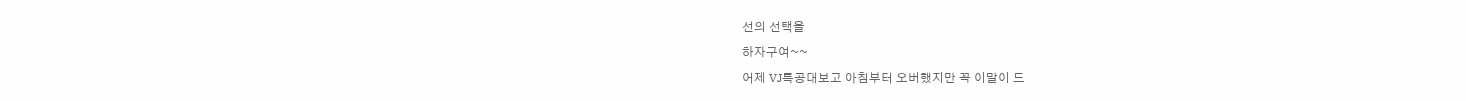선의 선택을
하자구여~~
어제 VJ특공대보고 아침부터 오버했지만 꼭 이말이 드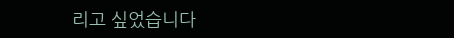리고 싶었습니다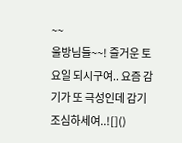~~
울방님들~~! 즐거운 토요일 되시구여.. 요즘 감기가 또 극성인데 감기 조심하세여..![]()